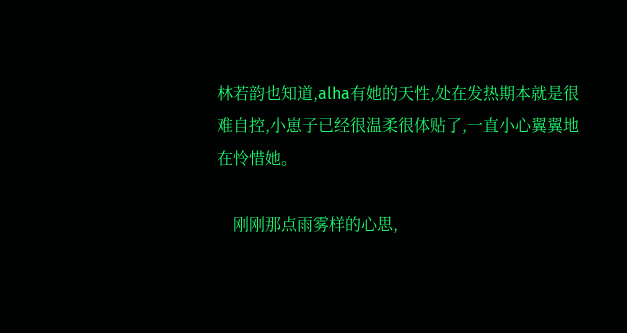林若韵也知道,alha有她的天性,处在发热期本就是很难自控,小崽子已经很温柔很体贴了,一直小心翼翼地在怜惜她。

    刚刚那点雨雾样的心思,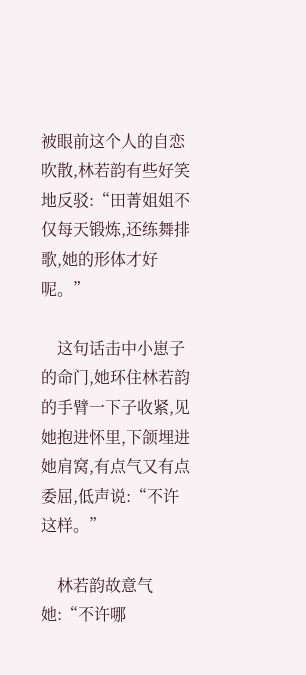被眼前这个人的自恋吹散,林若韵有些好笑地反驳:“田菁姐姐不仅每天锻炼,还练舞排歌,她的形体才好呢。”

    这句话击中小崽子的命门,她环住林若韵的手臂一下子收紧,见她抱进怀里,下颌埋进她肩窝,有点气又有点委屈,低声说:“不许这样。”

    林若韵故意气她:“不许哪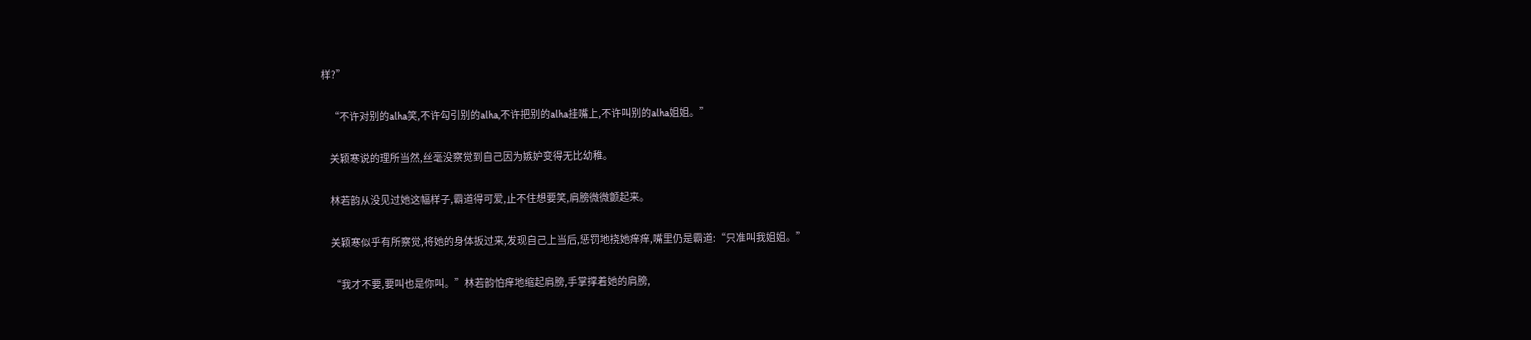样?”

    “不许对别的alha笑,不许勾引别的alha,不许把别的alha挂嘴上,不许叫别的alha姐姐。”

    关颖寒说的理所当然,丝毫没察觉到自己因为嫉妒变得无比幼稚。

    林若韵从没见过她这幅样子,霸道得可爱,止不住想要笑,肩膀微微颤起来。

    关颖寒似乎有所察觉,将她的身体扳过来,发现自己上当后,惩罚地挠她痒痒,嘴里仍是霸道:“只准叫我姐姐。”

    “我才不要,要叫也是你叫。”林若韵怕痒地缩起肩膀,手掌撑着她的肩膀,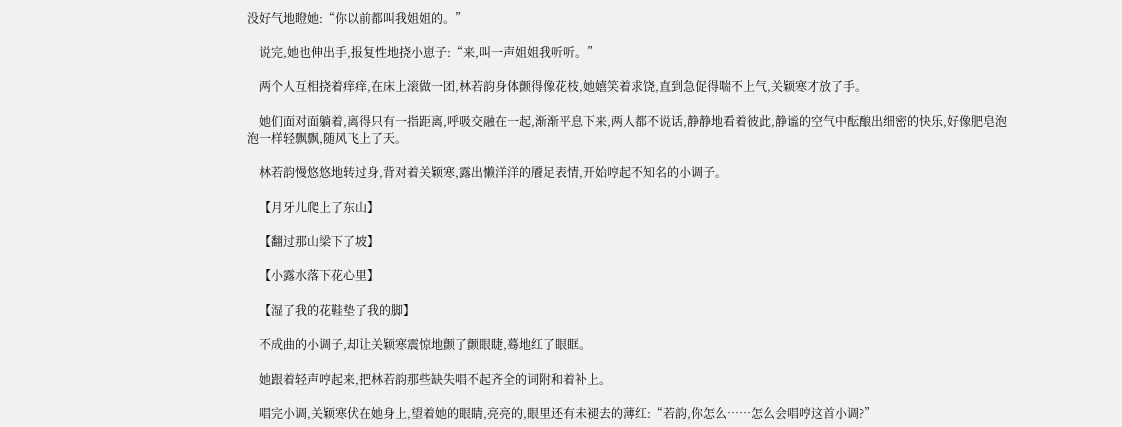没好气地瞪她:“你以前都叫我姐姐的。”

    说完,她也伸出手,报复性地挠小崽子:“来,叫一声姐姐我听听。”

    两个人互相挠着痒痒,在床上滚做一团,林若韵身体颤得像花枝,她嬉笑着求饶,直到急促得喘不上气,关颖寒才放了手。

    她们面对面躺着,离得只有一指距离,呼吸交融在一起,渐渐平息下来,两人都不说话,静静地看着彼此,静谧的空气中酝酿出细密的快乐,好像肥皂泡泡一样轻飘飘,随风飞上了天。

    林若韵慢悠悠地转过身,背对着关颖寒,露出懒洋洋的餍足表情,开始哼起不知名的小调子。

    【月牙儿爬上了东山】

    【翻过那山梁下了坡】

    【小露水落下花心里】

    【湿了我的花鞋垫了我的脚】

    不成曲的小调子,却让关颖寒震惊地颤了颤眼睫,蓦地红了眼眶。

    她跟着轻声哼起来,把林若韵那些缺失唱不起齐全的词附和着补上。

    唱完小调,关颖寒伏在她身上,望着她的眼睛,亮亮的,眼里还有未褪去的薄红:“若韵,你怎么……怎么会唱哼这首小调?”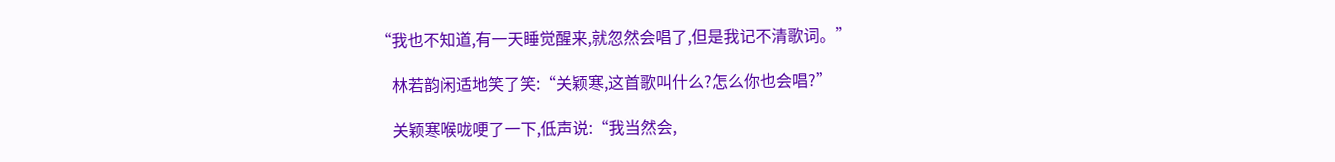“我也不知道,有一天睡觉醒来,就忽然会唱了,但是我记不清歌词。”

    林若韵闲适地笑了笑:“关颖寒,这首歌叫什么?怎么你也会唱?”

    关颖寒喉咙哽了一下,低声说:“我当然会,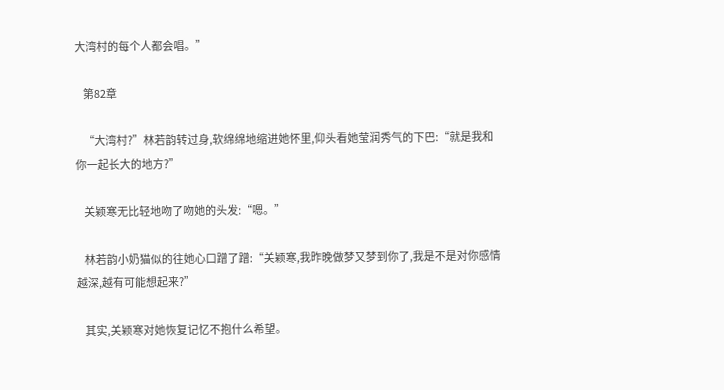大湾村的每个人都会唱。”

    第82章

    “大湾村?”林若韵转过身,软绵绵地缩进她怀里,仰头看她莹润秀气的下巴:“就是我和你一起长大的地方?”

    关颖寒无比轻地吻了吻她的头发:“嗯。”

    林若韵小奶猫似的往她心口蹭了蹭:“关颖寒,我昨晚做梦又梦到你了,我是不是对你感情越深,越有可能想起来?”

    其实,关颖寒对她恢复记忆不抱什么希望。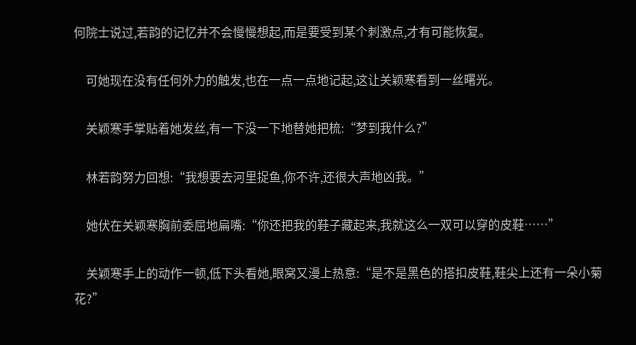何院士说过,若韵的记忆并不会慢慢想起,而是要受到某个刺激点,才有可能恢复。

    可她现在没有任何外力的触发,也在一点一点地记起,这让关颖寒看到一丝曙光。

    关颖寒手掌贴着她发丝,有一下没一下地替她把梳:“梦到我什么?”

    林若韵努力回想:“我想要去河里捉鱼,你不许,还很大声地凶我。”

    她伏在关颖寒胸前委屈地扁嘴:“你还把我的鞋子藏起来,我就这么一双可以穿的皮鞋……”

    关颖寒手上的动作一顿,低下头看她,眼窝又漫上热意:“是不是黑色的搭扣皮鞋,鞋尖上还有一朵小菊花?”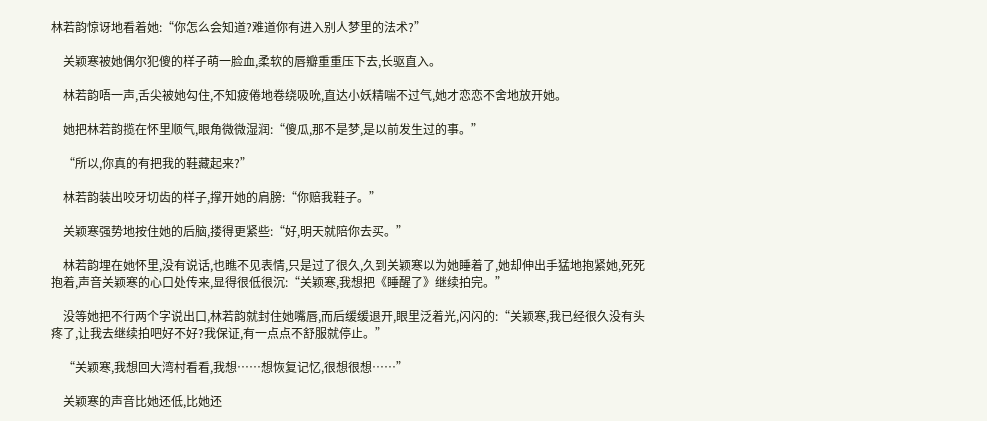林若韵惊讶地看着她:“你怎么会知道?难道你有进入别人梦里的法术?”

    关颖寒被她偶尔犯傻的样子萌一脸血,柔软的唇瓣重重压下去,长驱直入。

    林若韵唔一声,舌尖被她勾住,不知疲倦地卷绕吸吮,直达小妖精喘不过气,她才恋恋不舍地放开她。

    她把林若韵揽在怀里顺气,眼角微微湿润:“傻瓜,那不是梦,是以前发生过的事。”

    “所以,你真的有把我的鞋藏起来?”

    林若韵装出咬牙切齿的样子,撑开她的肩膀:“你赔我鞋子。”

    关颖寒强势地按住她的后脑,搂得更紧些:“好,明天就陪你去买。”

    林若韵埋在她怀里,没有说话,也瞧不见表情,只是过了很久,久到关颖寒以为她睡着了,她却伸出手猛地抱紧她,死死抱着,声音关颖寒的心口处传来,显得很低很沉:“关颖寒,我想把《睡醒了》继续拍完。”

    没等她把不行两个字说出口,林若韵就封住她嘴唇,而后缓缓退开,眼里泛着光,闪闪的:“关颖寒,我已经很久没有头疼了,让我去继续拍吧好不好?我保证,有一点点不舒服就停止。”

    “关颖寒,我想回大湾村看看,我想……想恢复记忆,很想很想……”

    关颖寒的声音比她还低,比她还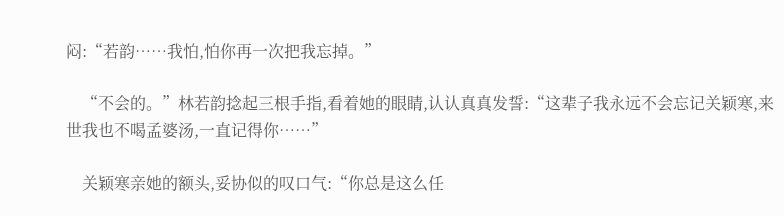闷:“若韵……我怕,怕你再一次把我忘掉。”

    “不会的。”林若韵捻起三根手指,看着她的眼睛,认认真真发誓:“这辈子我永远不会忘记关颖寒,来世我也不喝孟婆汤,一直记得你……”

    关颖寒亲她的额头,妥协似的叹口气:“你总是这么任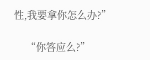性,我要拿你怎么办?”

    “你答应么?”